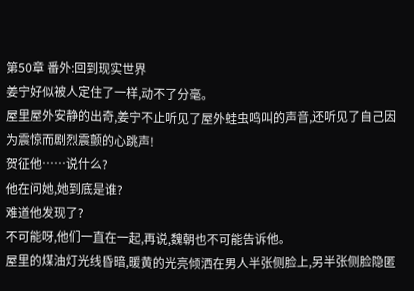第50章 番外:回到现实世界
姜宁好似被人定住了一样,动不了分毫。
屋里屋外安静的出奇,姜宁不止听见了屋外蛙虫鸣叫的声音,还听见了自己因为震惊而剧烈震颤的心跳声!
贺征他……说什么?
他在问她,她到底是谁?
难道他发现了?
不可能呀,他们一直在一起,再说,魏朝也不可能告诉他。
屋里的煤油灯光线昏暗,暖黄的光亮倾洒在男人半张侧脸上,另半张侧脸隐匿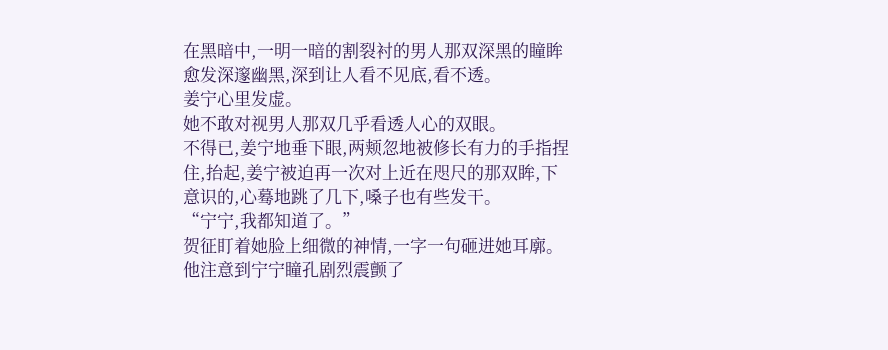在黑暗中,一明一暗的割裂衬的男人那双深黑的瞳眸愈发深邃幽黑,深到让人看不见底,看不透。
姜宁心里发虚。
她不敢对视男人那双几乎看透人心的双眼。
不得已,姜宁地垂下眼,两颊忽地被修长有力的手指捏住,抬起,姜宁被迫再一次对上近在咫尺的那双眸,下意识的,心蓦地跳了几下,嗓子也有些发干。
“宁宁,我都知道了。”
贺征盯着她脸上细微的神情,一字一句砸进她耳廓。
他注意到宁宁瞳孔剧烈震颤了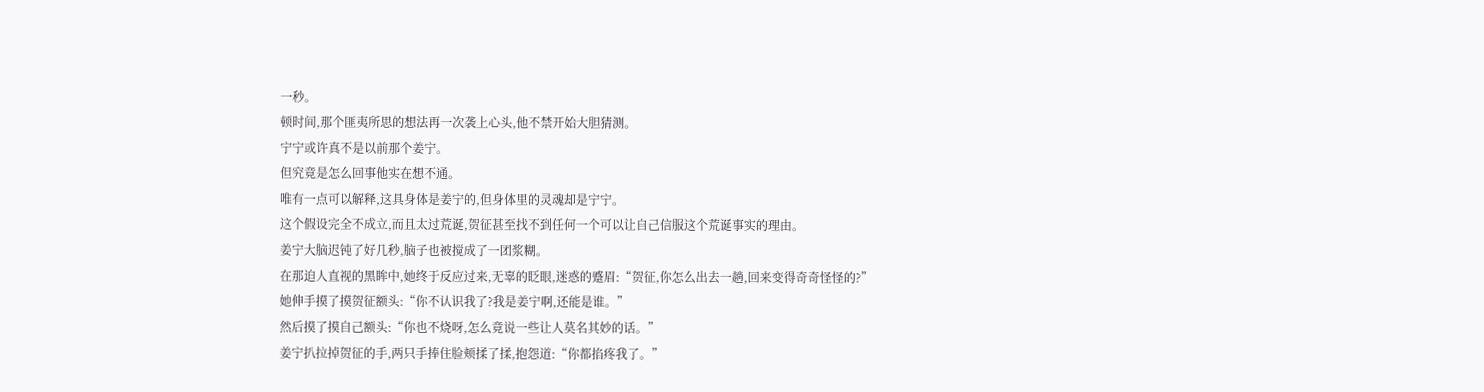一秒。
顿时间,那个匪夷所思的想法再一次袭上心头,他不禁开始大胆猜测。
宁宁或许真不是以前那个姜宁。
但究竟是怎么回事他实在想不通。
唯有一点可以解释,这具身体是姜宁的,但身体里的灵魂却是宁宁。
这个假设完全不成立,而且太过荒诞,贺征甚至找不到任何一个可以让自己信服这个荒诞事实的理由。
姜宁大脑迟钝了好几秒,脑子也被搅成了一团浆糊。
在那迫人直视的黑眸中,她终于反应过来,无辜的眨眼,迷惑的蹙眉:“贺征,你怎么出去一趟,回来变得奇奇怪怪的?”
她伸手摸了摸贺征额头:“你不认识我了?我是姜宁啊,还能是谁。”
然后摸了摸自己额头:“你也不烧呀,怎么竟说一些让人莫名其妙的话。”
姜宁扒拉掉贺征的手,两只手捧住脸颊揉了揉,抱怨道:“你都掐疼我了。”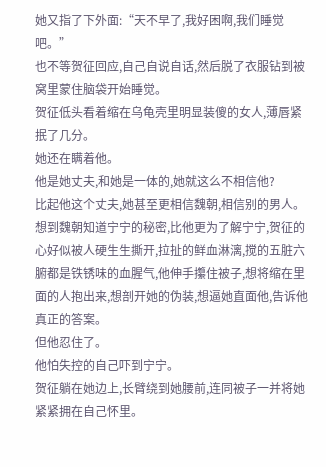她又指了下外面:“天不早了,我好困啊,我们睡觉吧。”
也不等贺征回应,自己自说自话,然后脱了衣服钻到被窝里蒙住脑袋开始睡觉。
贺征低头看着缩在乌龟壳里明显装傻的女人,薄唇紧抿了几分。
她还在瞒着他。
他是她丈夫,和她是一体的,她就这么不相信他?
比起他这个丈夫,她甚至更相信魏朝,相信别的男人。
想到魏朝知道宁宁的秘密,比他更为了解宁宁,贺征的心好似被人硬生生撕开,拉扯的鲜血淋漓,搅的五脏六腑都是铁锈味的血腥气,他伸手攥住被子,想将缩在里面的人抱出来,想剖开她的伪装,想逼她直面他,告诉他真正的答案。
但他忍住了。
他怕失控的自己吓到宁宁。
贺征躺在她边上,长臂绕到她腰前,连同被子一并将她紧紧拥在自己怀里。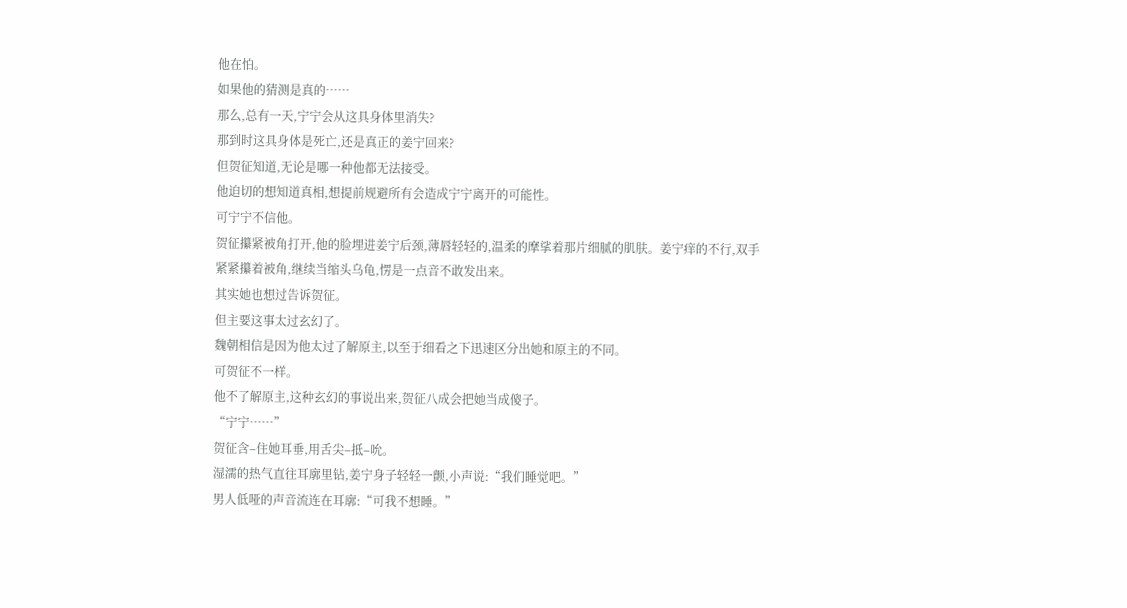他在怕。
如果他的猜测是真的……
那么,总有一天,宁宁会从这具身体里消失?
那到时这具身体是死亡,还是真正的姜宁回来?
但贺征知道,无论是哪一种他都无法接受。
他迫切的想知道真相,想提前规避所有会造成宁宁离开的可能性。
可宁宁不信他。
贺征攥紧被角打开,他的脸埋进姜宁后颈,薄唇轻轻的,温柔的摩挲着那片细腻的肌肤。姜宁痒的不行,双手紧紧攥着被角,继续当缩头乌龟,愣是一点音不敢发出来。
其实她也想过告诉贺征。
但主要这事太过玄幻了。
魏朝相信是因为他太过了解原主,以至于细看之下迅速区分出她和原主的不同。
可贺征不一样。
他不了解原主,这种玄幻的事说出来,贺征八成会把她当成傻子。
“宁宁……”
贺征含–住她耳垂,用舌尖–抵–吮。
湿濡的热气直往耳廓里钻,姜宁身子轻轻一颤,小声说:“我们睡觉吧。”
男人低哑的声音流连在耳廓:“可我不想睡。”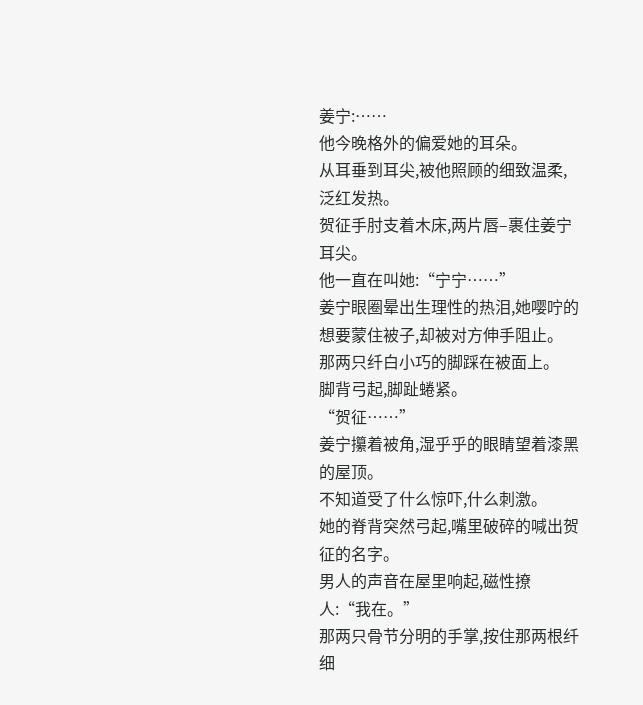姜宁:……
他今晚格外的偏爱她的耳朵。
从耳垂到耳尖,被他照顾的细致温柔,泛红发热。
贺征手肘支着木床,两片唇–裹住姜宁耳尖。
他一直在叫她:“宁宁……”
姜宁眼圈晕出生理性的热泪,她嘤咛的想要蒙住被子,却被对方伸手阻止。
那两只纤白小巧的脚踩在被面上。
脚背弓起,脚趾蜷紧。
“贺征……”
姜宁攥着被角,湿乎乎的眼睛望着漆黑的屋顶。
不知道受了什么惊吓,什么刺激。
她的脊背突然弓起,嘴里破碎的喊出贺征的名字。
男人的声音在屋里响起,磁性撩人:“我在。”
那两只骨节分明的手掌,按住那两根纤细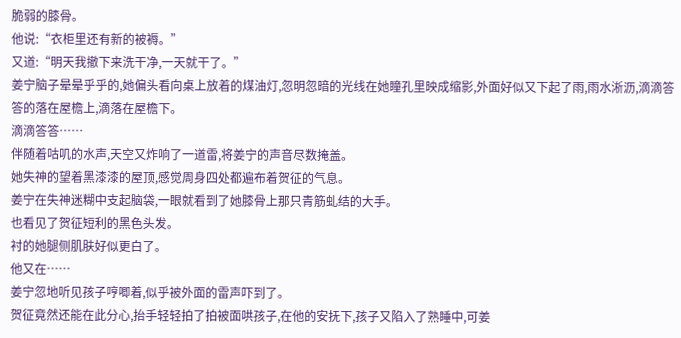脆弱的膝骨。
他说:“衣柜里还有新的被褥。”
又道:“明天我撤下来洗干净,一天就干了。”
姜宁脑子晕晕乎乎的,她偏头看向桌上放着的煤油灯,忽明忽暗的光线在她瞳孔里映成缩影,外面好似又下起了雨,雨水淅沥,滴滴答答的落在屋檐上,滴落在屋檐下。
滴滴答答……
伴随着咕叽的水声,天空又炸响了一道雷,将姜宁的声音尽数掩盖。
她失神的望着黑漆漆的屋顶,感觉周身四处都遍布着贺征的气息。
姜宁在失神迷糊中支起脑袋,一眼就看到了她膝骨上那只青筋虬结的大手。
也看见了贺征短利的黑色头发。
衬的她腿侧肌肤好似更白了。
他又在……
姜宁忽地听见孩子哼唧着,似乎被外面的雷声吓到了。
贺征竟然还能在此分心,抬手轻轻拍了拍被面哄孩子,在他的安抚下,孩子又陷入了熟睡中,可姜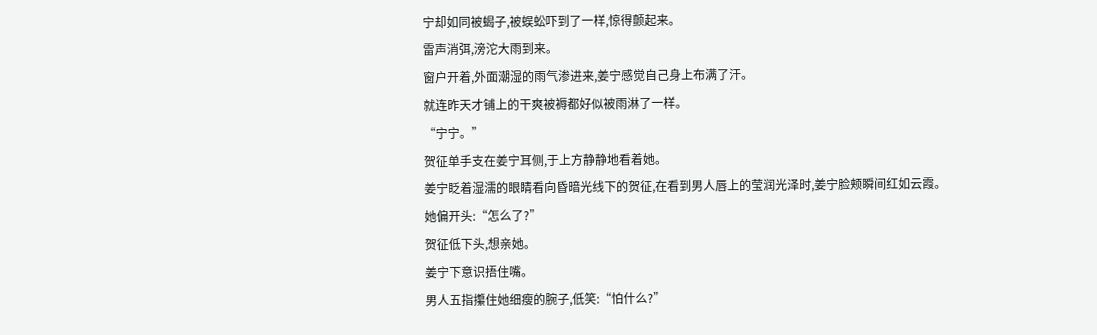宁却如同被蝎子,被蜈蚣吓到了一样,惊得颤起来。
雷声消弭,滂沱大雨到来。
窗户开着,外面潮湿的雨气渗进来,姜宁感觉自己身上布满了汗。
就连昨天才铺上的干爽被褥都好似被雨淋了一样。
“宁宁。”
贺征单手支在姜宁耳侧,于上方静静地看着她。
姜宁眨着湿濡的眼睛看向昏暗光线下的贺征,在看到男人唇上的莹润光泽时,姜宁脸颊瞬间红如云霞。
她偏开头:“怎么了?”
贺征低下头,想亲她。
姜宁下意识捂住嘴。
男人五指攥住她细瘦的腕子,低笑:“怕什么?”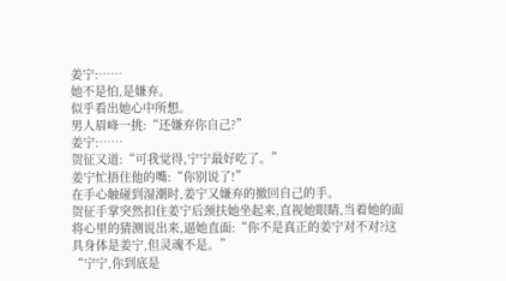姜宁:……
她不是怕,是嫌弃。
似乎看出她心中所想。
男人眉峰一挑:“还嫌弃你自己?”
姜宁:……
贺征又道:“可我觉得,宁宁最好吃了。”
姜宁忙捂住他的嘴:“你别说了!”
在手心触碰到湿潮时,姜宁又嫌弃的撤回自己的手。
贺征手掌突然扣住姜宁后颈扶她坐起来,直视她眼睛,当着她的面将心里的猜测说出来,逼她直面:“你不是真正的姜宁对不对?这具身体是姜宁,但灵魂不是。”
“宁宁,你到底是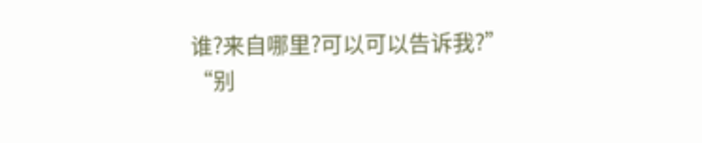谁?来自哪里?可以可以告诉我?”
“别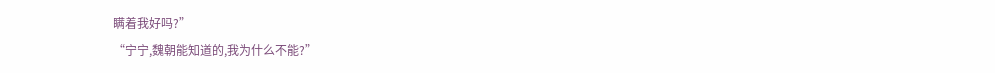瞒着我好吗?”
“宁宁,魏朝能知道的,我为什么不能?”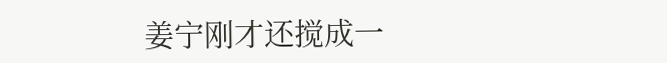姜宁刚才还搅成一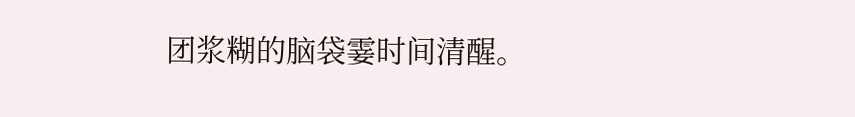团浆糊的脑袋霎时间清醒。